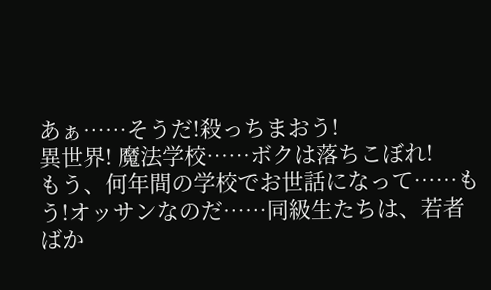あぁ……そうだ!殺っちまおう!
異世界! 魔法学校……ボクは落ちこぼれ!
もう、何年間の学校でお世話になって……もう!オッサンなのだ……同級生たちは、若者ばか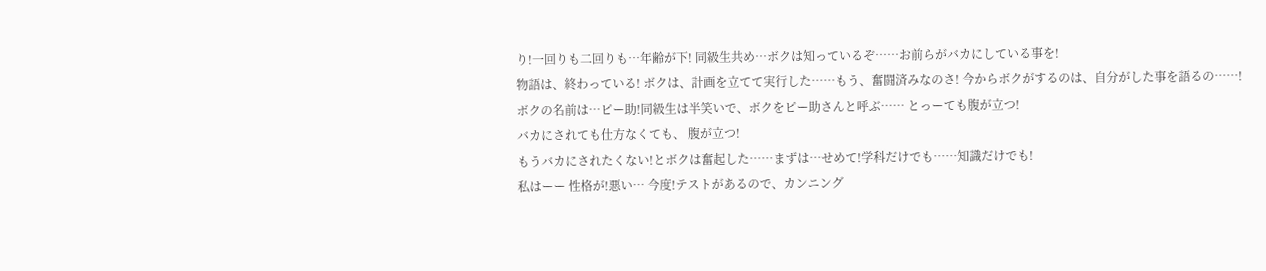り!一回りも二回りも…年齢が下! 同級生共め…ボクは知っているぞ……お前らがバカにしている事を!
物語は、終わっている! ボクは、計画を立てて実行した……もう、奮闘済みなのさ! 今からボクがするのは、自分がした事を語るの……!
ボクの名前は…ピー助!同級生は半笑いで、ボクをピー助さんと呼ぶ…… とっーても腹が立つ!
バカにされても仕方なくても、 腹が立つ!
もうバカにされたくない!とボクは奮起した……まずは…せめて!学科だけでも……知識だけでも!
私はーー 性格が!悪い… 今度!テストがあるので、カンニング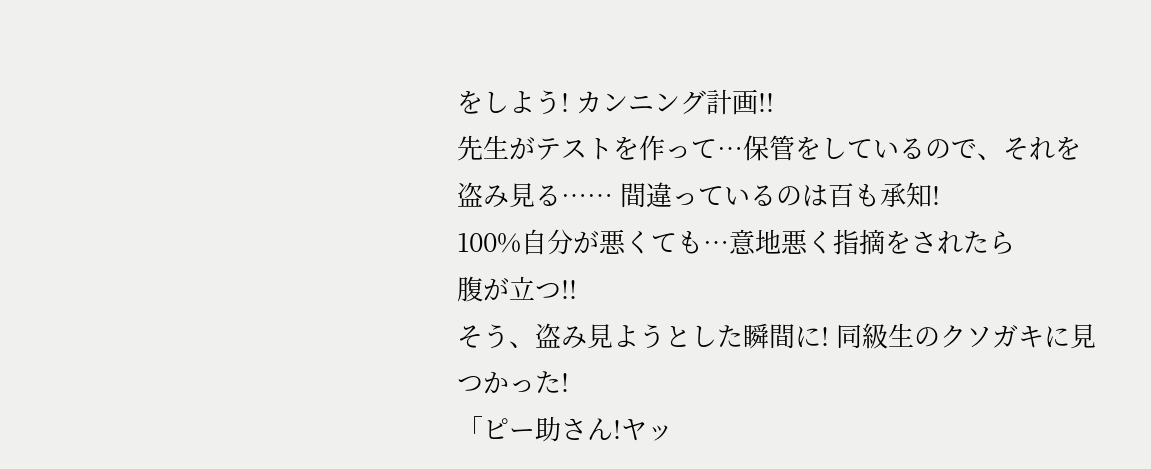をしよう! カンニング計画!!
先生がテストを作って…保管をしているので、それを盗み見る…… 間違っているのは百も承知!
100%自分が悪くても…意地悪く指摘をされたら
腹が立つ!!
そう、盗み見ようとした瞬間に! 同級生のクソガキに見つかった!
「ピー助さん!ヤッ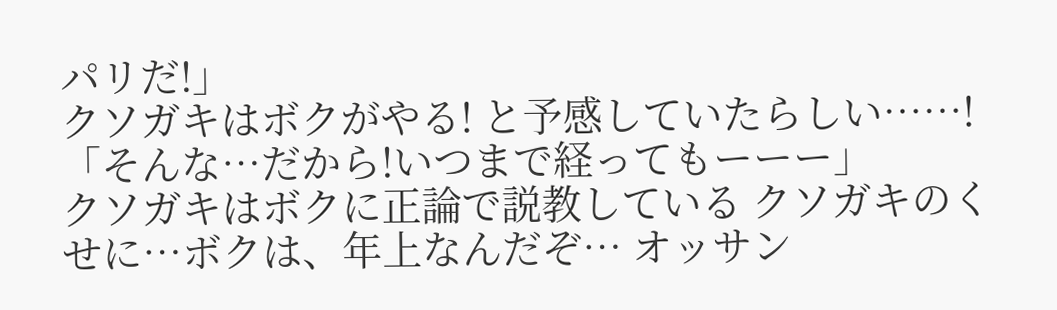パリだ!」
クソガキはボクがやる! と予感していたらしい……!
「そんな…だから!いつまで経ってもーーー」
クソガキはボクに正論で説教している クソガキのくせに…ボクは、年上なんだぞ… オッサン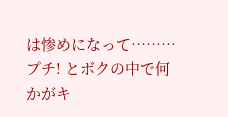は惨めになって………
プチ! とボクの中で何かがキ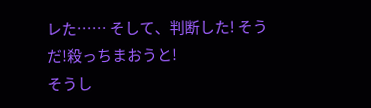レた…… そして、判断した! そうだ!殺っちまおうと!
そうし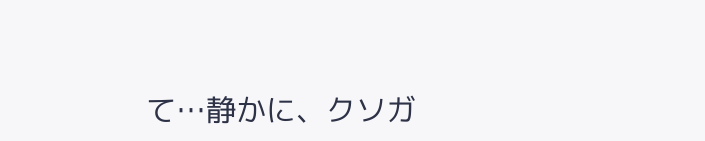て…静かに、クソガ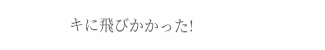キに飛びかかった!